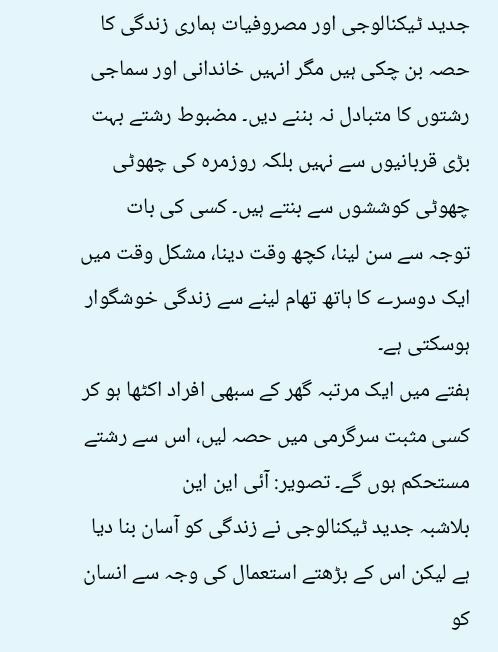جدید ٹیکنالوجی اور مصروفیات ہماری زندگی کا حصہ بن چکی ہیں مگر انہیں خاندانی اور سماجی رشتوں کا متبادل نہ بننے دیں۔ مضبوط رشتے بہت بڑی قربانیوں سے نہیں بلکہ روزمرہ کی چھوٹی چھوٹی کوششوں سے بنتے ہیں۔ کسی کی بات توجہ سے سن لینا، کچھ وقت دینا، مشکل وقت میں ایک دوسرے کا ہاتھ تھام لینے سے زندگی خوشگوار ہوسکتی ہے۔
ہفتے میں ایک مرتبہ گھر کے سبھی افراد اکٹھا ہو کر کسی مثبت سرگرمی میں حصہ لیں، اس سے رشتے مستحکم ہوں گے۔ تصویر: آئی این این
بلاشبہ جدید ٹیکنالوجی نے زندگی کو آسان بنا دیا ہے لیکن اس کے بڑھتے استعمال کی وجہ سے انسان کو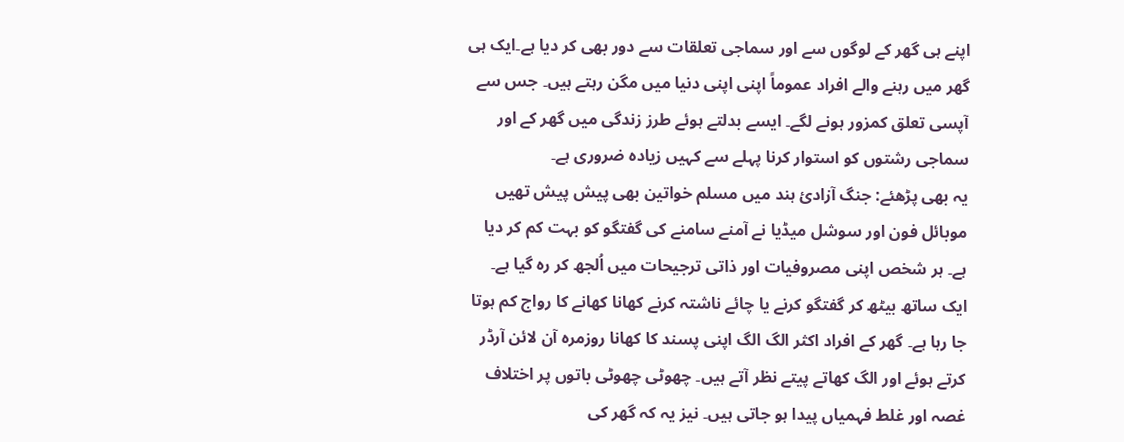اپنے ہی گھر کے لوگوں سے اور سماجی تعلقات سے دور بھی کر دیا ہے۔ایک ہی گھر میں رہنے والے افراد عموماً اپنی اپنی دنیا میں مگن رہتے ہیں۔ جس سے آپسی تعلق کمزور ہونے لگے۔ ایسے بدلتے ہوئے طرز زندگی میں گھر کے اور سماجی رشتوں کو استوار کرنا پہلے سے کہیں زیادہ ضروری ہے۔
یہ بھی پڑھئے: جنگ آزادیٔ ہند میں مسلم خواتین بھی پیش پیش تھیں
موبائل فون اور سوشل میڈیا نے آمنے سامنے کی گفتگو کو بہت کم کر دیا ہے۔ ہر شخص اپنی مصروفیات اور ذاتی ترجیحات میں اُلجھ کر رہ گیا ہے۔ ایک ساتھ بیٹھ کر گفتگو کرنے یا چائے ناشتہ کرنے کھانا کھانے کا رواج کم ہوتا جا رہا ہے۔ گھر کے افراد اکثر الگ الگ اپنی پسند کا کھانا روزمرہ آن لائن آرڈر کرتے ہوئے اور الگ کھاتے پیتے نظر آتے ہیں۔ چھوٹی چھوٹی باتوں پر اختلاف غصہ اور غلط فہمیاں پیدا ہو جاتی ہیں۔ نیز یہ کہ گھر کی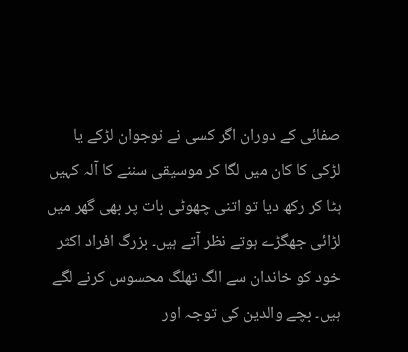صفائی کے دوران اگر کسی نے نوجوان لڑکے یا لڑکی کا کان میں لگا کر موسیقی سننے کا آلہ کہیں ہٹا کر رکھ دیا تو اتنی چھوٹی بات پر بھی گھر میں لڑائی جھگڑے ہوتے نظر آتے ہیں۔ بزرگ افراد اکثر خود کو خاندان سے الگ تھلگ محسوس کرنے لگے ہیں۔ بچے والدین کی توجہ اور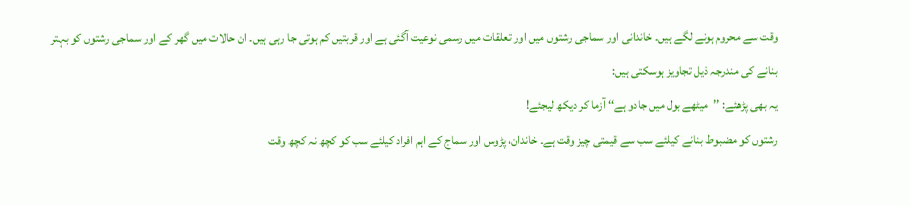وقت سے محروم ہونے لگے ہیں۔ خاندانی اور سماجی رشتوں میں اور تعلقات میں رسمی نوعیت آگئی ہے اور قربتیں کم ہوتی جا رہی ہیں۔ ان حالات میں گھر کے اور سماجی رشتوں کو بہتر بنانے کی مندرجہ ذیل تجاویز ہوسکتی ہیں:
یہ بھی پڑھئے: ’’میٹھے بول میں جادو ہے‘‘ آزما کر دیکھ لیجئے!
رشتوں کو مضبوط بنانے کیلئے سب سے قیمتی چیز وقت ہے۔ خاندان، پڑوس اور سماج کے اہم افراد کیلئے سب کو کچھ نہ کچھ وقت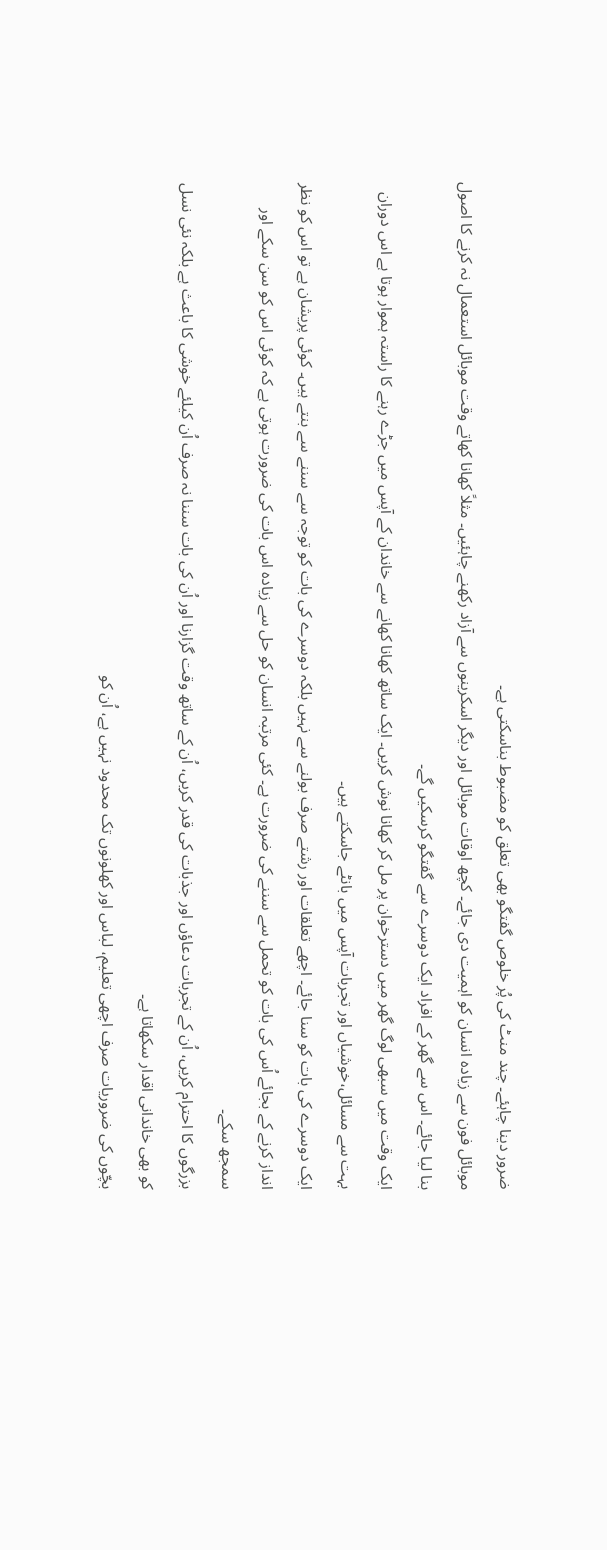ضرور دینا چاہئے۔ چند منٹ کی پُر خلوص گفتگو بھی تعلق کو مضبوط بناسکتی ہے۔
موبائل فون سے زیادہ انسان کو اہمیت دی جائے۔ کچھ اوقات موبائل اور دیگر اسکرینوں سے آزاد رکھنے چاہئیں۔ مثلاً کھانا کھاتے وقت موبائل استعمال نہ کرنے کا اصول بنا لیا جائے۔ اس سے گھر کے افراد ایک دوسرے سے گفتگو کرسکیں گے۔
ایک وقت میں سبھی لوگ گھر میں دسترخوان پر مل کر کھانا نوش کریں۔ ایک ساتھ کھانا کھانے سے خاندان کے آپس میں جڑے رہنے کا راستہ ہموار ہوتا ہے اس دوران بہت سے مسائل،خوشیاں اور تجربات آپس میں بانٹے جاسکتے ہیں۔
ایک دوسرے کی بات کو سنا جائے۔ اچھے تعلقات اور رشتے صرف بولنے سے نہیں بلکہ دوسرے کی بات کو توجہ سے سننے سے بنتے ہیں۔ کوئی پریشان ہے تو اس کو نظر انداز کرنے کے بجائے اُس کی بات کو تحمل سے سننے کی ضرورت ہے۔ کئی مرتبہ انسان کو حل سے زیادہ اس بات کی ضرورت ہوتی ہے کہ کوئی اس کو سن سکے اور سمجھ سکے۔
بزرگوں کا احترام کریں، اُن کے تجربات دعاؤں اور جذبات کی قدر کریں، اُن کے ساتھ وقت گزارنا اور اُن کی بات سننا نہ صرف اُن کیلئے خوشی کا باعث ہے بلکہ نئی نسل کو بھی خاندانی اقدار سکھاتا ہے۔
بچّوں کی ضروریات صرف اچھی تعلیم، لباس اور کھلونوں تک محدود نہیں ہے، اُن کو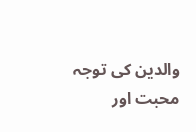والدین کی توجہ محبت اور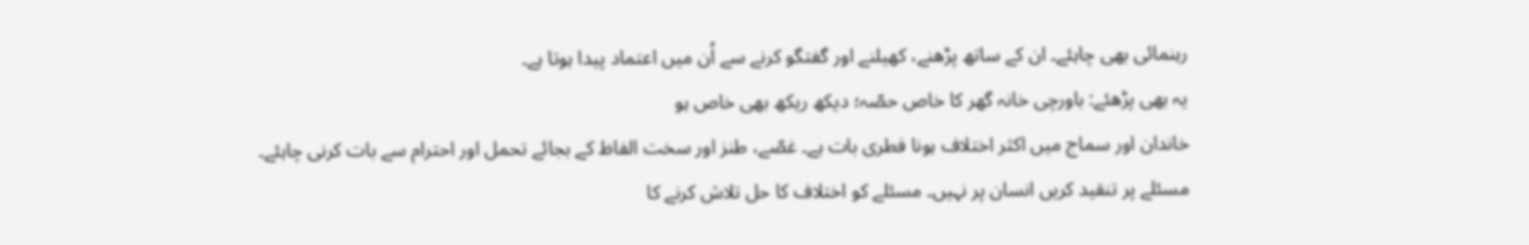رہنمائی بھی چاہئے۔ ان کے ساتھ پڑھنے، کھیلنے اور گفتگو کرنے سے اُن میں اعتماد پیدا ہوتا ہے۔
یہ بھی پڑھئے: باورچی خانہ گھر کا خاص حصّہ؛ دیکھ ریکھ بھی خاص ہو
خاندان اور سماج میں اکثر اختلاف ہونا فطری بات ہے۔ غصّے، طنز اور سخت الفاظ کے بجائے تحمل اور احترام سے بات کرنی چاہئے۔ مسئلے پر تنقید کریں انسان پر نہیں۔ مسئلے کو اختلاف کا حل تلاش کرنے کا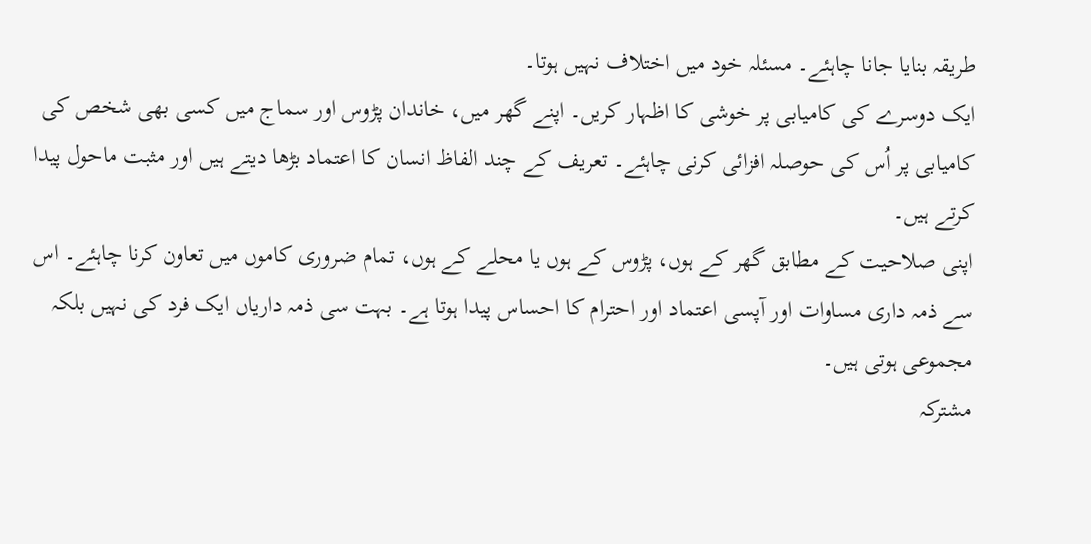طریقہ بنایا جانا چاہئے۔ مسئلہ خود میں اختلاف نہیں ہوتا۔
ایک دوسرے کی کامیابی پر خوشی کا اظہار کریں۔ اپنے گھر میں، خاندان پڑوس اور سماج میں کسی بھی شخص کی کامیابی پر اُس کی حوصلہ افزائی کرنی چاہئے۔ تعریف کے چند الفاظ انسان کا اعتماد بڑھا دیتے ہیں اور مثبت ماحول پیدا کرتے ہیں۔
اپنی صلاحیت کے مطابق گھر کے ہوں، پڑوس کے ہوں یا محلے کے ہوں، تمام ضروری کاموں میں تعاون کرنا چاہئے۔ اس سے ذمہ داری مساوات اور آپسی اعتماد اور احترام کا احساس پیدا ہوتا ہے۔ بہت سی ذمہ داریاں ایک فرد کی نہیں بلکہ مجموعی ہوتی ہیں۔
مشترکہ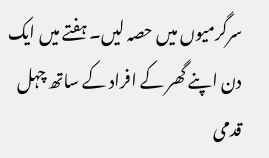سرگرمیوں میں حصہ لیں۔ ہفتے میں ایک دن اپنے گھر کے افراد کے ساتھ چہل قدمی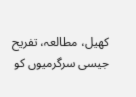کھیل، مطالعہ، تفریح جیسی سرگرمیوں کو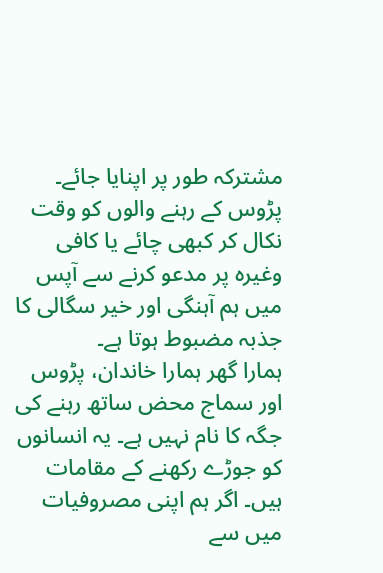مشترکہ طور پر اپنایا جائے۔ پڑوس کے رہنے والوں کو وقت نکال کر کبھی چائے یا کافی وغیرہ پر مدعو کرنے سے آپس میں ہم آہنگی اور خیر سگالی کا جذبہ مضبوط ہوتا ہے۔
ہمارا گھر ہمارا خاندان، پڑوس اور سماج محض ساتھ رہنے کی جگہ کا نام نہیں ہے۔ یہ انسانوں کو جوڑے رکھنے کے مقامات ہیں۔ اگر ہم اپنی مصروفیات میں سے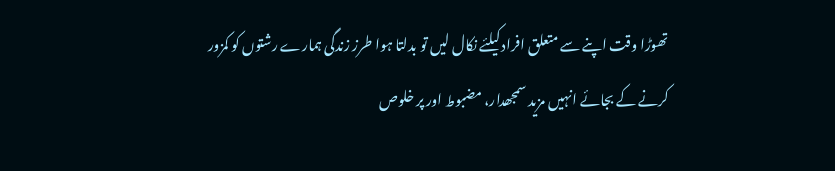تھوڑا وقت اپنے سے متعلق افراد کیلئے نکال لیں تو بدلتا ہوا طرز زندگی ہمارے رشتوں کو کمزور کرنے کے بجائے انہیں مزید سمجھدار، مضبوط اور پر خلوص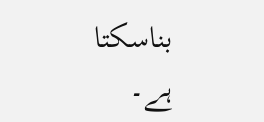بناسکتا ہے۔